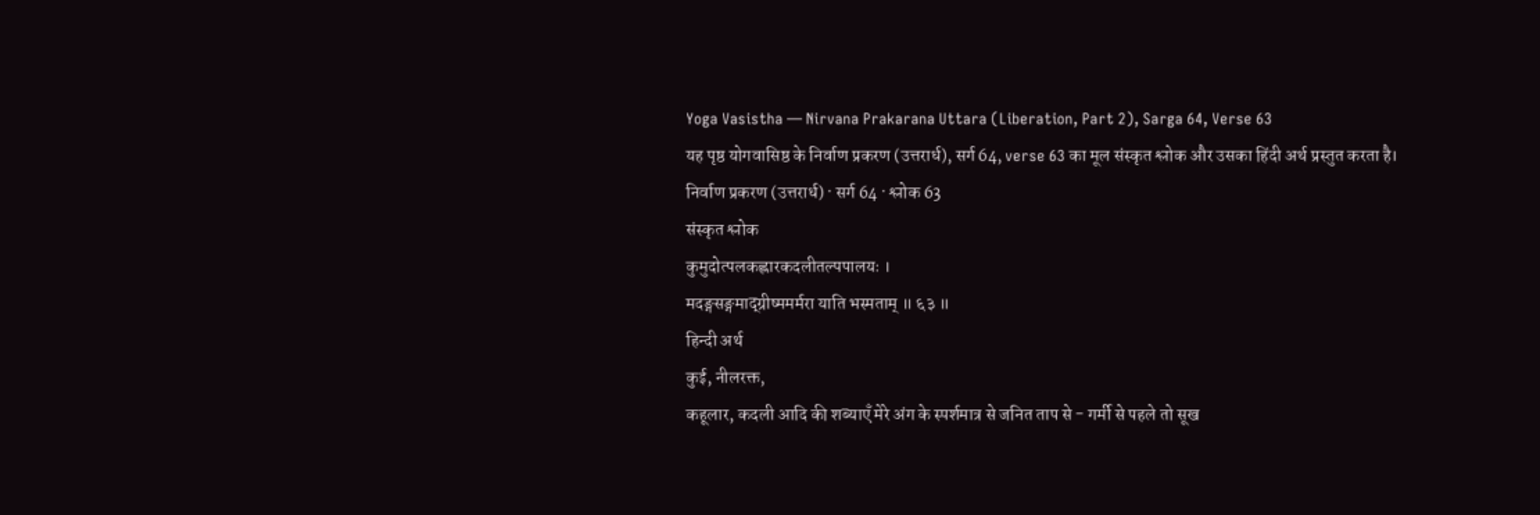Yoga Vasistha — Nirvana Prakarana Uttara (Liberation, Part 2), Sarga 64, Verse 63
यह पृष्ठ योगवासिष्ठ के निर्वाण प्रकरण (उत्तरार्ध), सर्ग 64, verse 63 का मूल संस्कृत श्लोक और उसका हिंदी अर्थ प्रस्तुत करता है।
निर्वाण प्रकरण (उत्तरार्ध) · सर्ग 64 · श्लोक 63
संस्कृत श्लोक
कुमुदोत्पलकह्लारकदलीतल्पपालयः ।
मदङ्गसङ्गमाद्ग्रीष्ममर्मरा याति भस्मताम् ॥ ६३ ॥
हिन्दी अर्थ
कुई, नीलरक्त,
कहूलार, कदली आदि की शब्याएँ मेरे अंग के स्पर्शमात्र से जनित ताप से - गर्मी से पहले तो सूख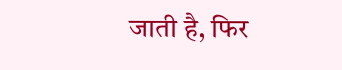जाती है, फिर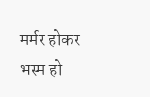मर्मर होकर भस्म हो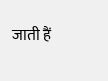जाती हैं